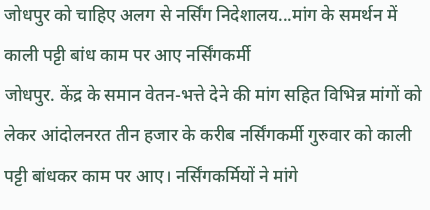जोधपुर को चाहिए अलग से नर्सिंग निदेशालय...मांग के समर्थन में काली पट्टी बांध काम पर आए नर्सिंगकर्मी
जोधपुर. केंद्र के समान वेतन-भत्ते देने की मांग सहित विभिन्न मांगों को लेकर आंदोलनरत तीन हजार के करीब नर्सिंगकर्मी गुरुवार को काली पट्टी बांधकर काम पर आए। नर्सिंगकर्मियों ने मांगे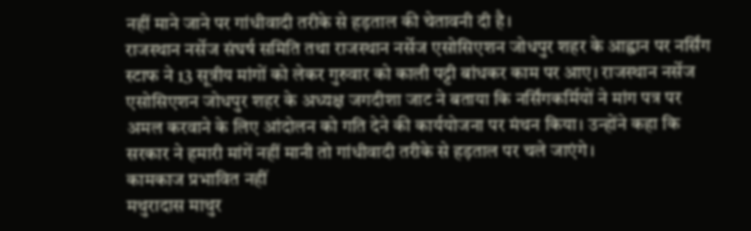नहीं माने जाने पर गांधीवादी तरीके से हड़ताल की चेतावनी दी है।
राजस्थान नर्सेज संघर्ष समिति तथा राजस्थान नर्सेज एसोसिएशन जोधपुर शहर के आह्वान पर नर्सिंग स्टाफ ने 13 सूत्रीय मांगों को लेकर गुरुवार को काली पट्टी बांधकर काम पर आए। राजस्थान नर्सेज एसोसिएशन जोधपुर शहर के अध्यक्ष जगदीशा जाट ने बताया कि नर्सिंगकर्मियों ने मांग पत्र पर अमल करवाने के लिए आंदोलन को गति देने की कार्ययोजना पर मंथन किया। उन्होंने कहा कि सरकार ने हमारी मांगें नहीं मानी तो गांधीवादी तरीके से हड़ताल पर चले जाएंगे।
कामकाज प्रभावित नहीं
मथुरादास माथुर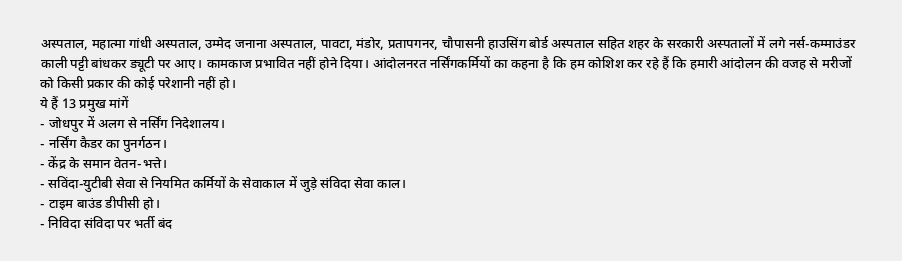अस्पताल, महात्मा गांधी अस्पताल, उम्मेद जनाना अस्पताल, पावटा, मंडोर, प्रतापगनर, चौपासनी हाउसिंग बोर्ड अस्पताल सहित शहर के सरकारी अस्पतालों में लगे नर्स-कम्माउंडर काली पट्टी बांधकर ड्यूटी पर आए। कामकाज प्रभावित नहीं होने दिया। आंदोलनरत नर्सिंगकर्मियों का कहना है कि हम कोशिश कर रहे हैं कि हमारी आंदोलन की वजह से मरीजों को किसी प्रकार की कोई परेशानी नहीं हो।
ये हैं 13 प्रमुख मांगें
- जोधपुर में अलग से नर्सिंग निदेशालय।
- नर्सिंग कैडर का पुनर्गठन।
- केंद्र के समान वेतन-भत्ते।
- सविंदा-युटीबी सेवा से नियमित कर्मियों के सेवाकाल में जुड़े संविदा सेवा काल।
- टाइम बाउंड डीपीसी हो।
- निविदा संविदा पर भर्ती बंद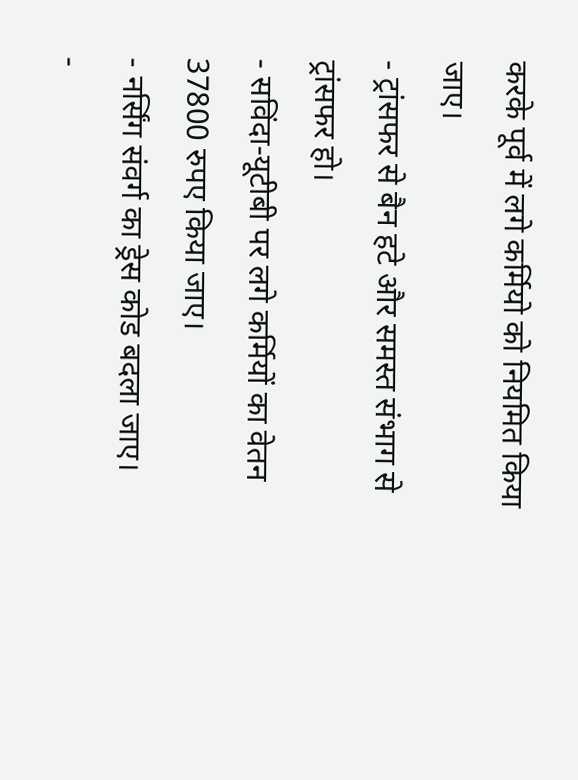करके पूर्व में लगे कर्मियो को नियमित किया जाए।
- ट्रांसफर से बैन हटे और समस्त संभाग से ट्रांसफर हो।
- सविंदा-यूटीबी पर लगे कर्मियों का वेतन 37800 रुपए किया जाए।
- नर्सिंग संवर्ग का ड्रेस कोड बदला जाए।
-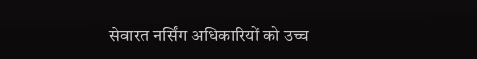सेवारत नर्सिंग अधिकारियों को उच्च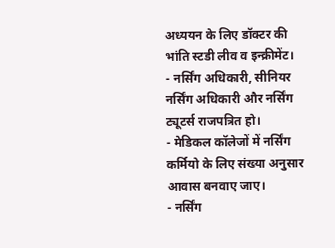अध्ययन के लिए डॉक्टर की भांति स्टडी लीव व इन्क्रीमेंट।
- नर्सिंग अधिकारी, सीनियर नर्सिंग अधिकारी और नर्सिंग ट्यूटर्स राजपत्रित हो।
- मेडिकल कॉलेजों में नर्सिंग कर्मियो के लिए संख्या अनुसार आवास बनवाए जाए।
- नर्सिंग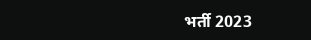भर्ती 2023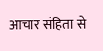आचार संहिता से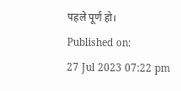पहले पूर्ण हो।
Published on:
27 Jul 2023 07:22 pm